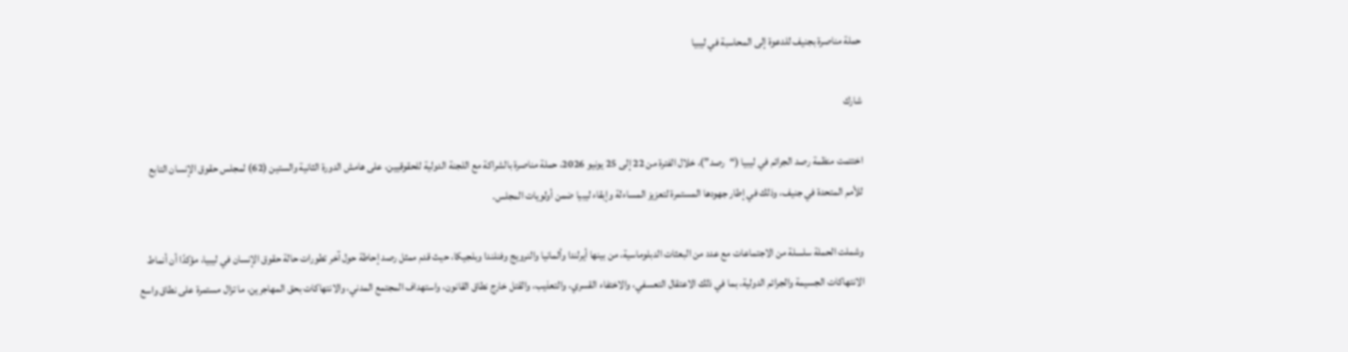حملة مناصرة بجنيف للدعوة إلى المحاسبة في ليبيا

شارك

اختتمت منظمة رصد الجرائم في ليبيا (“رصد”)، خلال الفترة من 22 إلى 25 يونيو 2026، حملة مناصرة بالشراكة مع اللجنة الدولية للحقوقيين، على هامش الدورة الثانية والستين (62) لمجلس حقوق الإنسان التابع للأمم المتحدة في جنيف، وذلك في إطار جهودها المستمرة لتعزيز المساءلة وإبقاء ليبيا ضمن أولويات المجلس.

وشملت الحملة سلسلة من الاجتماعات مع عدد من البعثات الدبلوماسية، من بينها أيرلندا وألمانيا والنرويج وفنلندا وبلجيكا، حيث قدم ممثل رصد إحاطة حول آخر تطورات حالة حقوق الإنسان في ليبيا، مؤكدًا أن أنماط الانتهاكات الجسيمة والجرائم الدولية، بما في ذلك الاعتقال التعسفي، والاختفاء القسري، والتعذيب، والقتل خارج نطاق القانون، واستهداف المجتمع المدني، والانتهاكات بحق المهاجرين، ما تزال مستمرة على نطاق واسع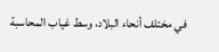في مختلف أنحاء البلاد، وسط غياب المحاسبة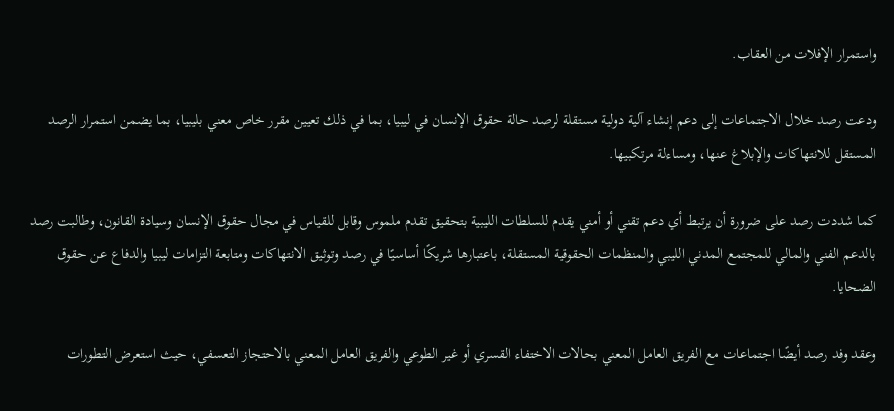واستمرار الإفلات من العقاب.

ودعت رصد خلال الاجتماعات إلى دعم إنشاء آلية دولية مستقلة لرصد حالة حقوق الإنسان في ليبيا، بما في ذلك تعيين مقرر خاص معني بليبيا، بما يضمن استمرار الرصد المستقل للانتهاكات والإبلاغ عنها، ومساءلة مرتكبيها.

كما شددت رصد على ضرورة أن يرتبط أي دعم تقني أو أمني يقدم للسلطات الليبية بتحقيق تقدم ملموس وقابل للقياس في مجال حقوق الإنسان وسيادة القانون، وطالبت رصد بالدعم الفني والمالي للمجتمع المدني الليبي والمنظمات الحقوقية المستقلة، باعتبارها شريكًا أساسيًا في رصد وتوثيق الانتهاكات ومتابعة التزامات ليبيا والدفاع عن حقوق الضحايا.

وعقد وفد رصد أيضًا اجتماعات مع الفريق العامل المعني بحالات الاختفاء القسري أو غير الطوعي والفريق العامل المعني بالاحتجاز التعسفي، حيث استعرض التطورات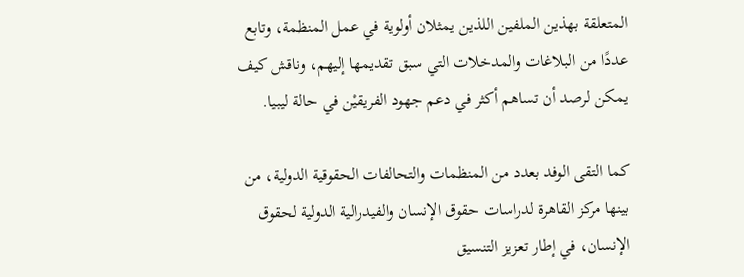المتعلقة بهذين الملفين اللذين يمثلان أولوية في عمل المنظمة، وتابع عددًا من البلاغات والمدخلات التي سبق تقديمها إليهم، وناقش كيف يمكن لرصد أن تساهم أكثر في دعم جهود الفريقيْن في حالة ليبيا.

كما التقى الوفد بعدد من المنظمات والتحالفات الحقوقية الدولية، من بينها مركز القاهرة لدراسات حقوق الإنسان والفيدرالية الدولية لحقوق الإنسان، في إطار تعزيز التنسيق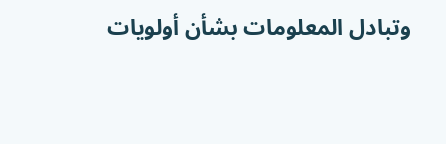وتبادل المعلومات بشأن أولويات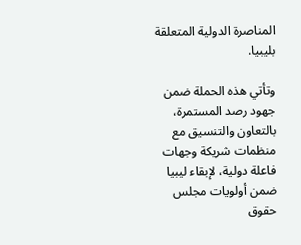المناصرة الدولية المتعلقة بليبيا.

وتأتي هذه الحملة ضمن جهود رصد المستمرة، بالتعاون والتنسيق مع منظمات شريكة وجهات فاعلة دولية، لإبقاء ليبيا ضمن أولويات مجلس حقوق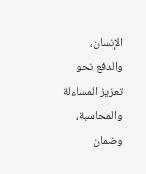الإنسان، والدفع نحو تعزيز المساءلة والمحاسبة، وضمان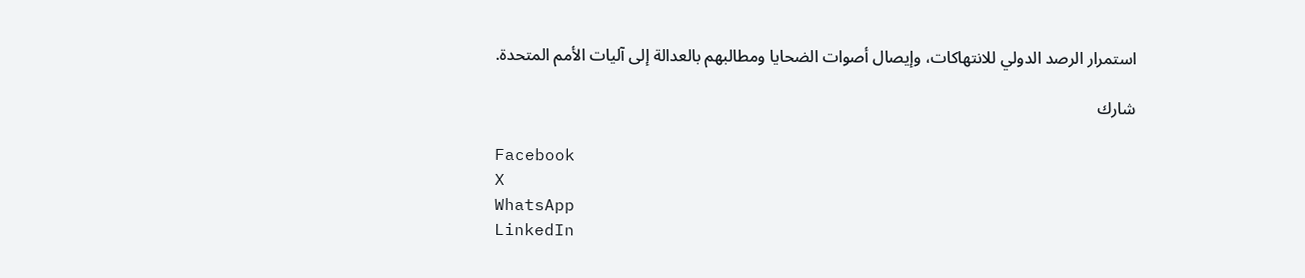استمرار الرصد الدولي للانتهاكات، وإيصال أصوات الضحايا ومطالبهم بالعدالة إلى آليات الأمم المتحدة.

شارك

Facebook
X
WhatsApp
LinkedIn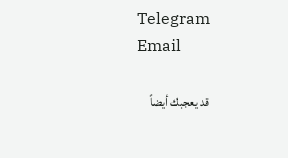Telegram
Email

قد يعجبك أيضاً